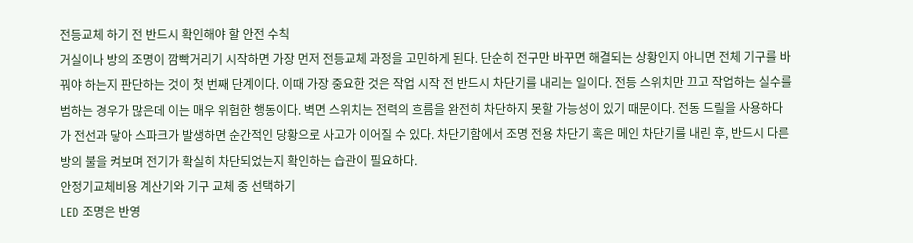전등교체 하기 전 반드시 확인해야 할 안전 수칙
거실이나 방의 조명이 깜빡거리기 시작하면 가장 먼저 전등교체 과정을 고민하게 된다. 단순히 전구만 바꾸면 해결되는 상황인지 아니면 전체 기구를 바꿔야 하는지 판단하는 것이 첫 번째 단계이다. 이때 가장 중요한 것은 작업 시작 전 반드시 차단기를 내리는 일이다. 전등 스위치만 끄고 작업하는 실수를 범하는 경우가 많은데 이는 매우 위험한 행동이다. 벽면 스위치는 전력의 흐름을 완전히 차단하지 못할 가능성이 있기 때문이다. 전동 드릴을 사용하다가 전선과 닿아 스파크가 발생하면 순간적인 당황으로 사고가 이어질 수 있다. 차단기함에서 조명 전용 차단기 혹은 메인 차단기를 내린 후, 반드시 다른 방의 불을 켜보며 전기가 확실히 차단되었는지 확인하는 습관이 필요하다.
안정기교체비용 계산기와 기구 교체 중 선택하기
LED 조명은 반영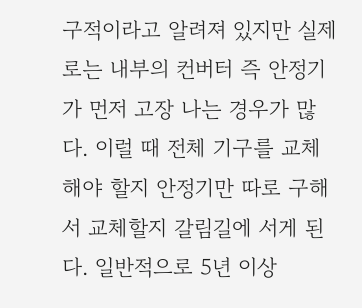구적이라고 알려져 있지만 실제로는 내부의 컨버터 즉 안정기가 먼저 고장 나는 경우가 많다. 이럴 때 전체 기구를 교체해야 할지 안정기만 따로 구해서 교체할지 갈림길에 서게 된다. 일반적으로 5년 이상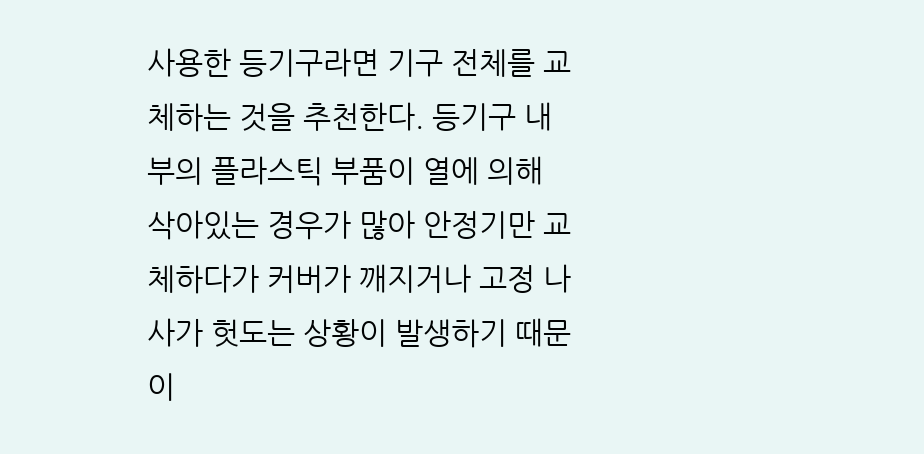사용한 등기구라면 기구 전체를 교체하는 것을 추천한다. 등기구 내부의 플라스틱 부품이 열에 의해 삭아있는 경우가 많아 안정기만 교체하다가 커버가 깨지거나 고정 나사가 헛도는 상황이 발생하기 때문이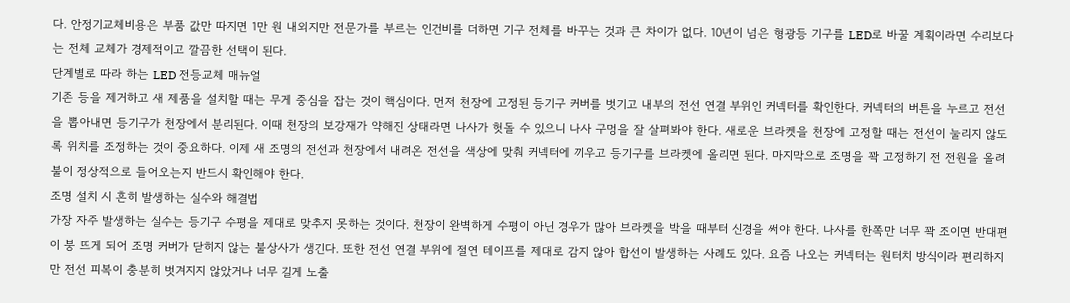다. 안정기교체비용은 부품 값만 따지면 1만 원 내외지만 전문가를 부르는 인건비를 더하면 기구 전체를 바꾸는 것과 큰 차이가 없다. 10년이 넘은 형광등 기구를 LED로 바꿀 계획이라면 수리보다는 전체 교체가 경제적이고 깔끔한 선택이 된다.
단계별로 따라 하는 LED 전등교체 매뉴얼
기존 등을 제거하고 새 제품을 설치할 때는 무게 중심을 잡는 것이 핵심이다. 먼저 천장에 고정된 등기구 커버를 벗기고 내부의 전선 연결 부위인 커넥터를 확인한다. 커넥터의 버튼을 누르고 전선을 뽑아내면 등기구가 천장에서 분리된다. 이때 천장의 보강재가 약해진 상태라면 나사가 헛돌 수 있으니 나사 구멍을 잘 살펴봐야 한다. 새로운 브라켓을 천장에 고정할 때는 전선이 눌리지 않도록 위치를 조정하는 것이 중요하다. 이제 새 조명의 전선과 천장에서 내려온 전선을 색상에 맞춰 커넥터에 끼우고 등기구를 브라켓에 올리면 된다. 마지막으로 조명을 꽉 고정하기 전 전원을 올려 불이 정상적으로 들어오는지 반드시 확인해야 한다.
조명 설치 시 흔히 발생하는 실수와 해결법
가장 자주 발생하는 실수는 등기구 수평을 제대로 맞추지 못하는 것이다. 천장이 완벽하게 수평이 아닌 경우가 많아 브라켓을 박을 때부터 신경을 써야 한다. 나사를 한쪽만 너무 꽉 조이면 반대편이 붕 뜨게 되어 조명 커버가 닫히지 않는 불상사가 생긴다. 또한 전선 연결 부위에 절연 테이프를 제대로 감지 않아 합선이 발생하는 사례도 있다. 요즘 나오는 커넥터는 원터치 방식이라 편리하지만 전선 피복이 충분히 벗겨지지 않았거나 너무 길게 노출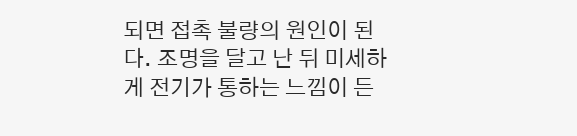되면 접촉 불량의 원인이 된다. 조명을 달고 난 뒤 미세하게 전기가 통하는 느낌이 든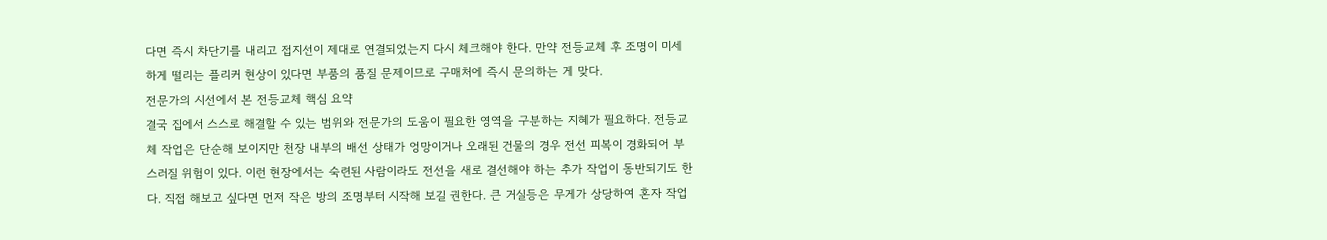다면 즉시 차단기를 내리고 접지선이 제대로 연결되었는지 다시 체크해야 한다. 만약 전등교체 후 조명이 미세하게 떨리는 플리커 현상이 있다면 부품의 품질 문제이므로 구매처에 즉시 문의하는 게 맞다.
전문가의 시선에서 본 전등교체 핵심 요약
결국 집에서 스스로 해결할 수 있는 범위와 전문가의 도움이 필요한 영역을 구분하는 지혜가 필요하다. 전등교체 작업은 단순해 보이지만 천장 내부의 배선 상태가 엉망이거나 오래된 건물의 경우 전선 피복이 경화되어 부스러질 위험이 있다. 이런 현장에서는 숙련된 사람이라도 전선을 새로 결선해야 하는 추가 작업이 동반되기도 한다. 직접 해보고 싶다면 먼저 작은 방의 조명부터 시작해 보길 권한다. 큰 거실등은 무게가 상당하여 혼자 작업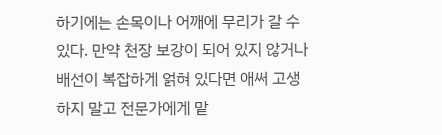하기에는 손목이나 어깨에 무리가 갈 수 있다. 만약 천장 보강이 되어 있지 않거나 배선이 복잡하게 얽혀 있다면 애써 고생하지 말고 전문가에게 맡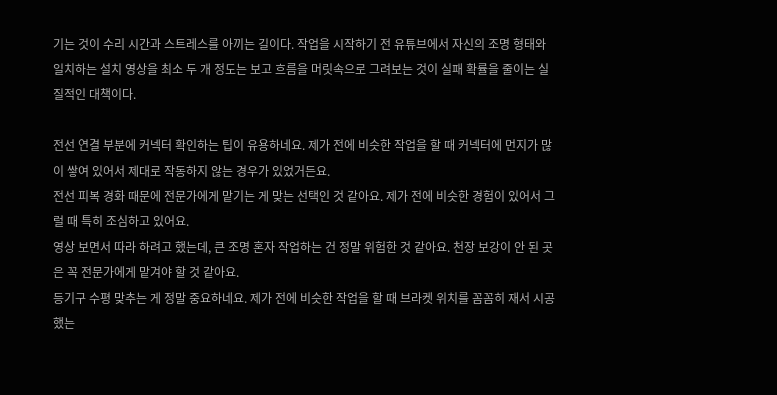기는 것이 수리 시간과 스트레스를 아끼는 길이다. 작업을 시작하기 전 유튜브에서 자신의 조명 형태와 일치하는 설치 영상을 최소 두 개 정도는 보고 흐름을 머릿속으로 그려보는 것이 실패 확률을 줄이는 실질적인 대책이다.

전선 연결 부분에 커넥터 확인하는 팁이 유용하네요. 제가 전에 비슷한 작업을 할 때 커넥터에 먼지가 많이 쌓여 있어서 제대로 작동하지 않는 경우가 있었거든요.
전선 피복 경화 때문에 전문가에게 맡기는 게 맞는 선택인 것 같아요. 제가 전에 비슷한 경험이 있어서 그럴 때 특히 조심하고 있어요.
영상 보면서 따라 하려고 했는데, 큰 조명 혼자 작업하는 건 정말 위험한 것 같아요. 천장 보강이 안 된 곳은 꼭 전문가에게 맡겨야 할 것 같아요.
등기구 수평 맞추는 게 정말 중요하네요. 제가 전에 비슷한 작업을 할 때 브라켓 위치를 꼼꼼히 재서 시공했는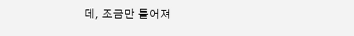데, 조금만 틀어져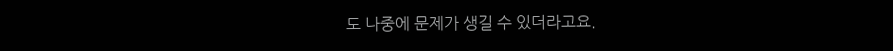도 나중에 문제가 생길 수 있더라고요.